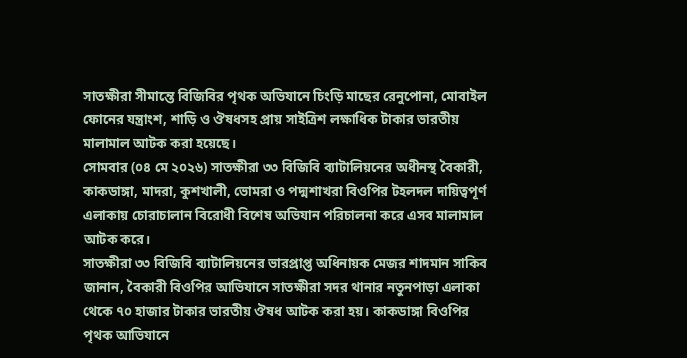সাতক্ষীরা সীমান্তে বিজিবির পৃথক অভিযানে চিংড়ি মাছের রেনুপোনা, মোবাইল ফোনের যন্ত্রাংশ, শাড়ি ও ঔষধসহ প্রায় সাইত্রিশ লক্ষাধিক টাকার ভারতীয় মালামাল আটক করা হয়েছে।
সোমবার (০৪ মে ২০২৬) সাতক্ষীরা ৩৩ বিজিবি ব্যাটালিয়নের অধীনস্থ বৈকারী, কাকডাঙ্গা, মাদরা, কুশখালী, ভোমরা ও পদ্মশাখরা বিওপির টহলদল দায়িত্বপূর্ণ এলাকায় চোরাচালান বিরোধী বিশেষ অভিযান পরিচালনা করে এসব মালামাল আটক করে।
সাতক্ষীরা ৩৩ বিজিবি ব্যাটালিয়নের ভারপ্রাপ্ত অধিনায়ক মেজর শাদমান সাকিব জানান, বৈকারী বিওপির আভিযানে সাতক্ষীরা সদর থানার নতুনপাড়া এলাকা থেকে ৭০ হাজার টাকার ভারতীয় ঔষধ আটক করা হয়। কাকডাঙ্গা বিওপির পৃথক আভিযানে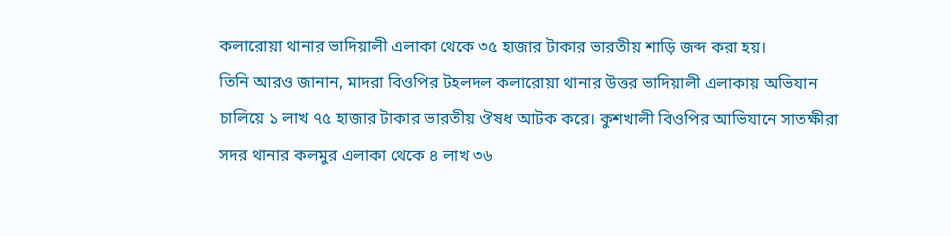কলারোয়া থানার ভাদিয়ালী এলাকা থেকে ৩৫ হাজার টাকার ভারতীয় শাড়ি জব্দ করা হয়।
তিনি আরও জানান, মাদরা বিওপির টহলদল কলারোয়া থানার উত্তর ভাদিয়ালী এলাকায় অভিযান চালিয়ে ১ লাখ ৭৫ হাজার টাকার ভারতীয় ঔষধ আটক করে। কুশখালী বিওপির আভিযানে সাতক্ষীরা সদর থানার কলমুর এলাকা থেকে ৪ লাখ ৩৬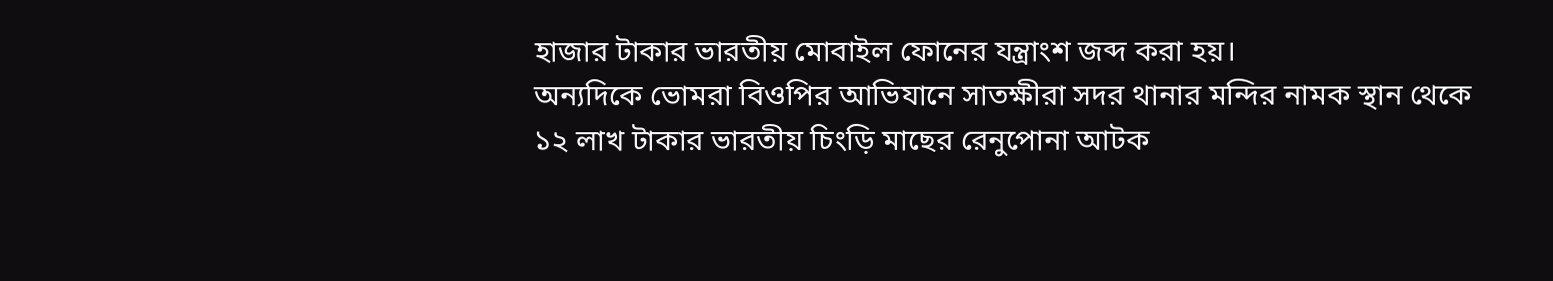হাজার টাকার ভারতীয় মোবাইল ফোনের যন্ত্রাংশ জব্দ করা হয়।
অন্যদিকে ভোমরা বিওপির আভিযানে সাতক্ষীরা সদর থানার মন্দির নামক স্থান থেকে ১২ লাখ টাকার ভারতীয় চিংড়ি মাছের রেনুপোনা আটক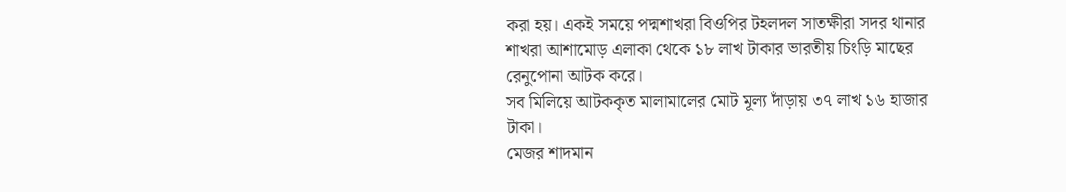করা হয়। একই সময়ে পদ্মশাখরা বিওপির টহলদল সাতক্ষীরা সদর থানার শাখরা আশামোড় এলাকা থেকে ১৮ লাখ টাকার ভারতীয় চিংড়ি মাছের রেনুপোনা আটক করে।
সব মিলিয়ে আটককৃত মালামালের মোট মূল্য দাঁড়ায় ৩৭ লাখ ১৬ হাজার টাকা।
মেজর শাদমান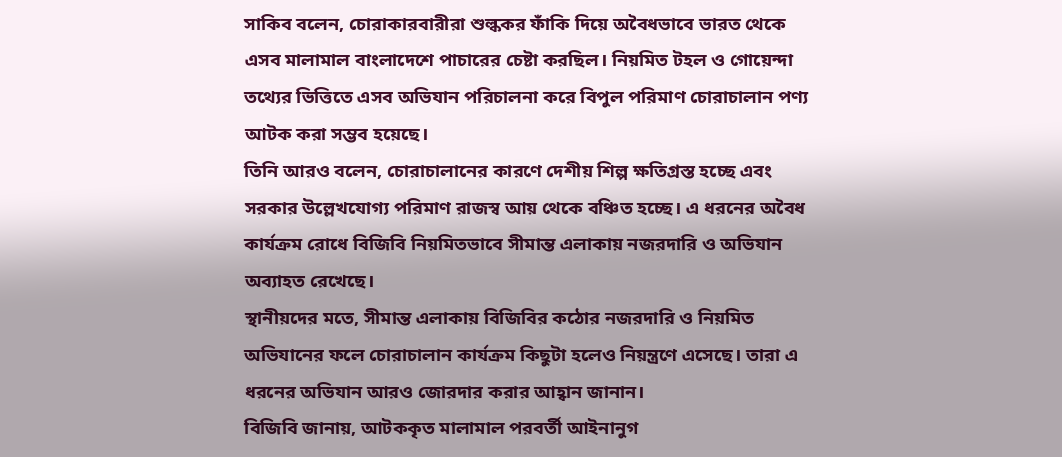সাকিব বলেন, চোরাকারবারীরা শুল্ককর ফাঁকি দিয়ে অবৈধভাবে ভারত থেকে এসব মালামাল বাংলাদেশে পাচারের চেষ্টা করছিল। নিয়মিত টহল ও গোয়েন্দা তথ্যের ভিত্তিতে এসব অভিযান পরিচালনা করে বিপুল পরিমাণ চোরাচালান পণ্য আটক করা সম্ভব হয়েছে।
তিনি আরও বলেন, চোরাচালানের কারণে দেশীয় শিল্প ক্ষতিগ্রস্ত হচ্ছে এবং সরকার উল্লেখযোগ্য পরিমাণ রাজস্ব আয় থেকে বঞ্চিত হচ্ছে। এ ধরনের অবৈধ কার্যক্রম রোধে বিজিবি নিয়মিতভাবে সীমান্ত এলাকায় নজরদারি ও অভিযান অব্যাহত রেখেছে।
স্থানীয়দের মতে, সীমান্ত এলাকায় বিজিবির কঠোর নজরদারি ও নিয়মিত অভিযানের ফলে চোরাচালান কার্যক্রম কিছুটা হলেও নিয়ন্ত্রণে এসেছে। তারা এ ধরনের অভিযান আরও জোরদার করার আহ্বান জানান।
বিজিবি জানায়, আটককৃত মালামাল পরবর্তী আইনানুগ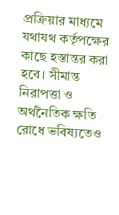প্রক্রিয়ার মাধ্যমে যথাযথ কর্তৃপক্ষের কাছে হস্তান্তর করা হবে। সীমান্ত নিরাপত্তা ও অর্থনৈতিক ক্ষতি রোধে ভবিষ্যতেও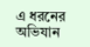এ ধরনের অভিযান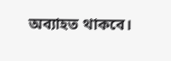অব্যাহত থাকবে।